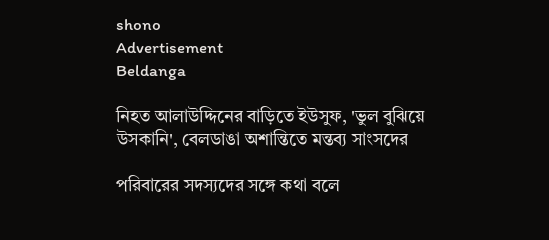shono
Advertisement
Beldanga

নিহত আলাউদ্দিনের বাড়িতে ইউসুফ, 'ভুল বুঝিয়ে উসকানি', বেলডাঙা অশান্তিতে মন্তব্য সাংসদের

পরিবারের সদস্যদের সঙ্গে কথা বলে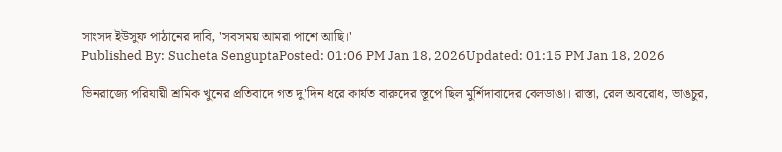সাংসদ ইউসুফ পাঠানের দাবি, 'সবসময় আমরা পাশে আছি।'
Published By: Sucheta SenguptaPosted: 01:06 PM Jan 18, 2026Updated: 01:15 PM Jan 18, 2026

ভিনরাজ্যে পরিযায়ী শ্রমিক খুনের প্রতিবাদে গত দু'দিন ধরে কার্যত বারুদের স্তূপে ছিল মুর্শিদাবাদের বেলডাঙা। রাস্তা, রেল অবরোধ, ভাঙচুর,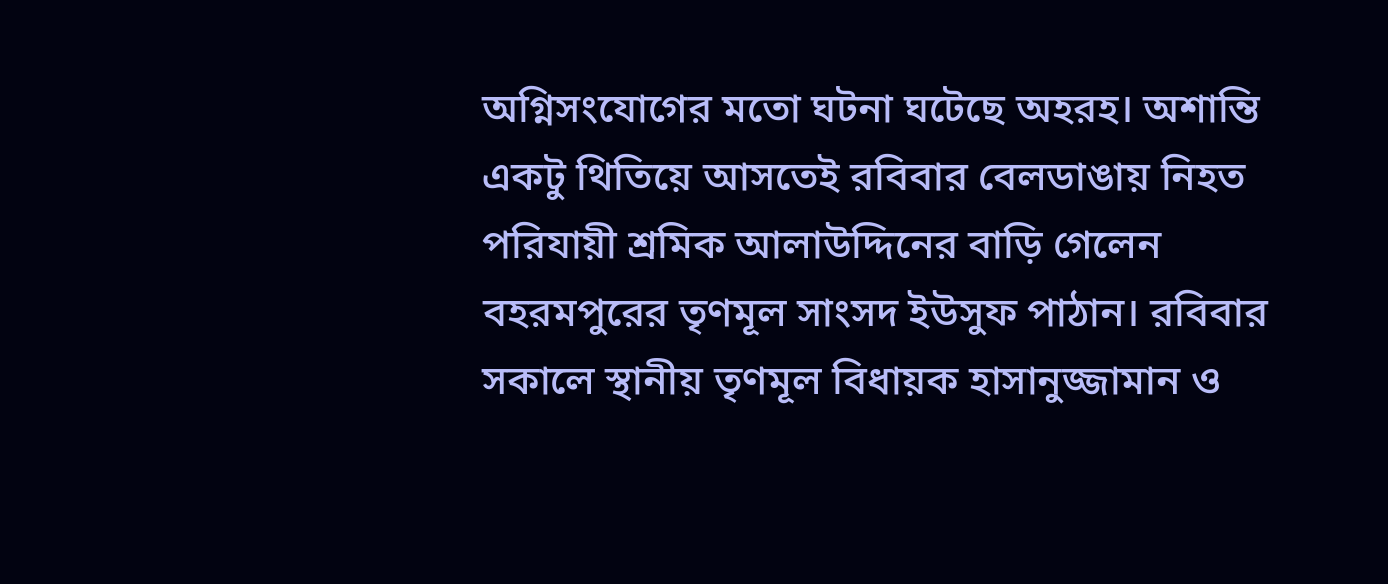অগ্নিসংযোগের মতো ঘটনা ঘটেছে অহরহ। অশান্তি একটু থিতিয়ে আসতেই রবিবার বেলডাঙায় নিহত পরিযায়ী শ্রমিক আলাউদ্দিনের বাড়ি গেলেন বহরমপুরের তৃণমূল সাংসদ ইউসুফ পাঠান। রবিবার সকালে স্থানীয় তৃণমূল বিধায়ক হাসানুজ্জামান ও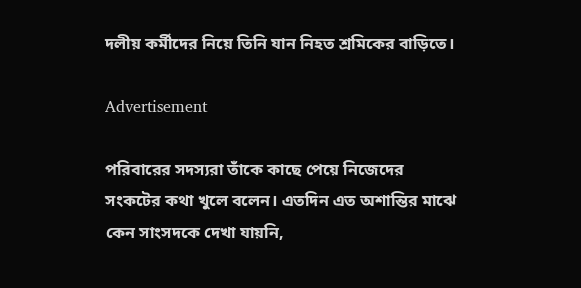দলীয় কর্মীদের নিয়ে তিনি যান নিহত শ্রমিকের বাড়িতে।

Advertisement

পরিবারের সদস্যরা তাঁকে কাছে পেয়ে নিজেদের সংকটের কথা খুলে বলেন। এতদিন এত অশান্তির মাঝে কেন সাংসদকে দেখা যায়নি,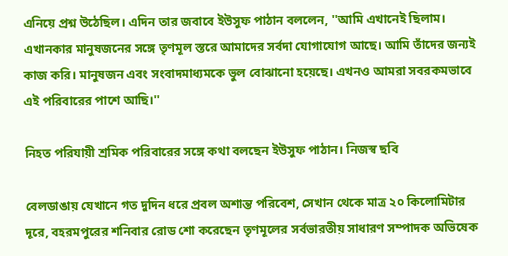এনিয়ে প্রশ্ন উঠেছিল। এদিন তার জবাবে ইউসুফ পাঠান বললেন, ''আমি এখানেই ছিলাম। এখানকার মানুষজনের সঙ্গে তৃণমূল স্তরে আমাদের সর্বদা যোগাযোগ আছে। আমি তাঁদের জন্যই কাজ করি। মানুষজন এবং সংবাদমাধ্যমকে ভুল বোঝানো হয়েছে। এখনও আমরা সবরকমভাবে এই পরিবারের পাশে আছি।''

নিহত পরিযায়ী শ্রমিক পরিবারের সঙ্গে কথা বলছেন ইউসুফ পাঠান। নিজস্ব ছবি

বেলডাঙায় যেখানে গত দুদিন ধরে প্রবল অশান্ত পরিবেশ, সেখান থেকে মাত্র ২০ কিলোমিটার দূরে, বহরমপুরের শনিবার রোড শো করেছেন তৃণমূলের সর্বভারতীয় সাধারণ সম্পাদক অভিষেক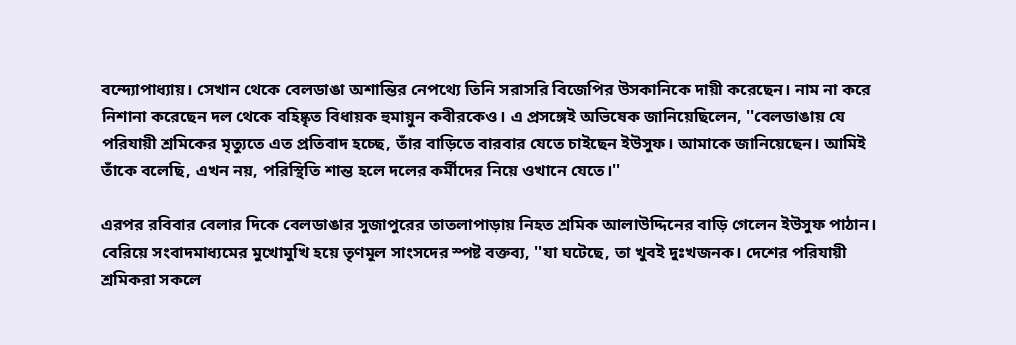বন্দ্যোপাধ্যায়। সেখান থেকে বেলডাঙা অশান্তির নেপথ্যে তিনি সরাসরি বিজেপির উসকানিকে দায়ী করেছেন। নাম না করে নিশানা করেছেন দল থেকে বহিষ্কৃত বিধায়ক হুমায়ুন কবীরকেও। এ প্রসঙ্গেই অভিষেক জানিয়েছিলেন, ''বেলডাঙায় যে পরিযায়ী শ্রমিকের মৃত্যুতে এত প্রতিবাদ হচ্ছে, তাঁর বাড়িতে বারবার যেতে চাইছেন ইউসুফ। আমাকে জানিয়েছেন। আমিই তাঁকে বলেছি, এখন নয়, পরিস্থিতি শান্ত হলে দলের কর্মীদের নিয়ে ওখানে যেতে।''

এরপর রবিবার বেলার দিকে বেলডাঙার সুজাপুরের তাতলাপাড়ায় নিহত শ্রমিক আলাউদ্দিনের বাড়ি গেলেন ইউসুফ পাঠান। বেরিয়ে সংবাদমাধ্যমের মুখোমুখি হয়ে তৃণমূল সাংসদের স্পষ্ট বক্তব্য, ''যা ঘটেছে, তা খুবই দুঃখজনক। দেশের পরিযায়ী শ্রমিকরা সকলে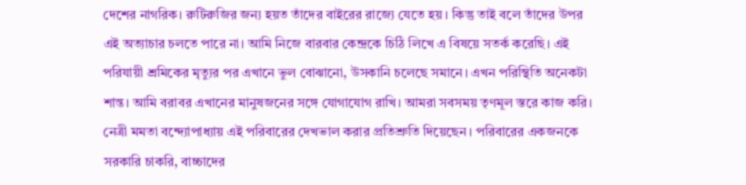দেশের নাগরিক। রুটিরুজির জন্য হয়ত তাঁদের বাইরের রাজ্যে যেতে হয়। কিন্তু তাই বলে তাঁদের উপর এই অত্যাচার চলতে পারে না। আমি নিজে বারবার কেন্দ্রকে চিঠি লিখে এ বিষয়ে সতর্ক করেছি। এই পরিযায়ী শ্রমিকের মৃত্যুর পর এখানে ভুল বোঝানো, উসকানি চলেছে সমানে। এখন পরিস্থিতি অনেকটা শান্ত। আমি বরাবর এখানের মানুষজনের সঙ্গে যোগাযোগ রাখি। আমরা সবসময় তৃণমূল স্তরে কাজ করি। নেত্রী মমতা বন্দ্যোপাধ্যায় এই পরিবারের দেখভাল করার প্রতিশ্রুতি দিয়েছেন। পরিবারের একজনকে সরকারি চাকরি, বাচ্চাদের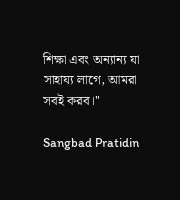শিক্ষা এবং অন্যান্য যা সাহায্য লাগে, আমরা সবই করব।''

Sangbad Pratidin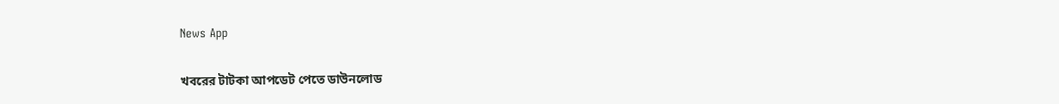News App

খবরের টাটকা আপডেট পেতে ডাউনলোড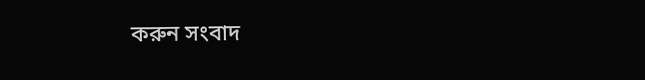করুন সংবাদ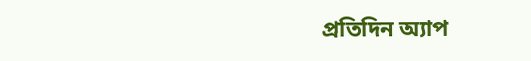প্রতিদিন অ্যাপ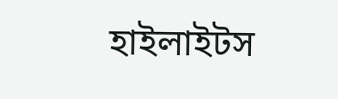হাইলাইটস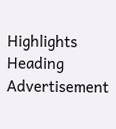Highlights Heading
Advertisement